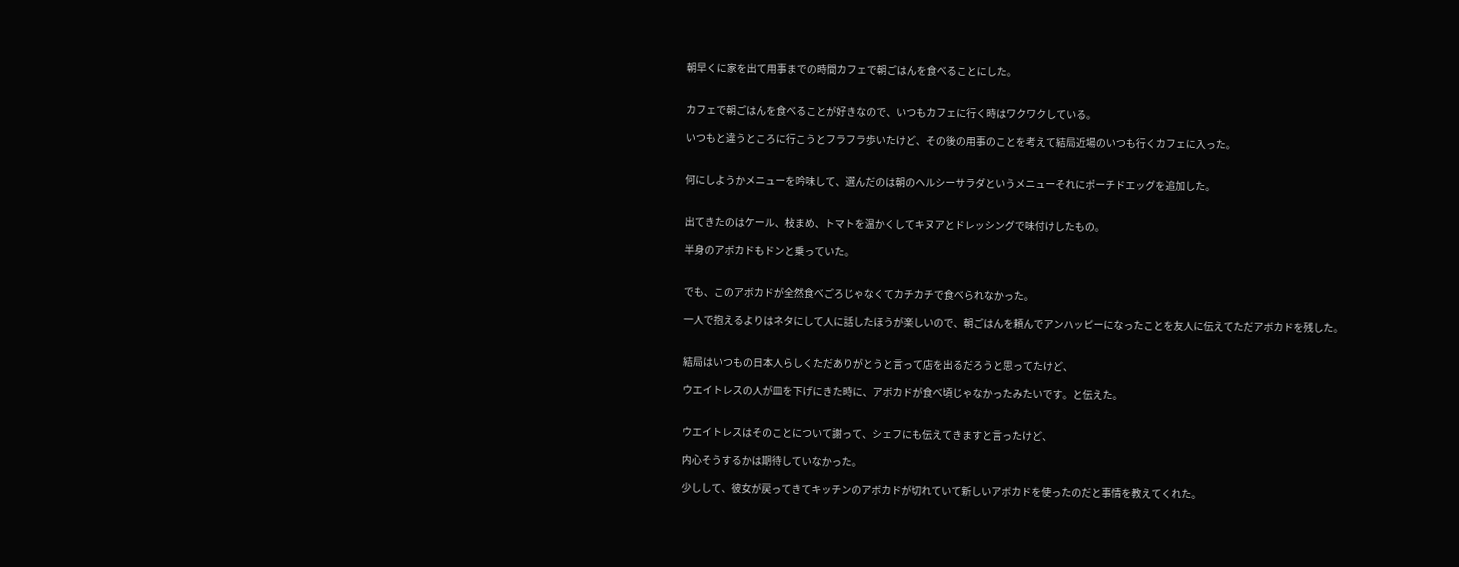朝早くに家を出て用事までの時間カフェで朝ごはんを食べることにした。


カフェで朝ごはんを食べることが好きなので、いつもカフェに行く時はワクワクしている。

いつもと違うところに行こうとフラフラ歩いたけど、その後の用事のことを考えて結局近場のいつも行くカフェに入った。


何にしようかメニューを吟味して、選んだのは朝のヘルシーサラダというメニューそれにポーチドエッグを追加した。


出てきたのはケール、枝まめ、トマトを温かくしてキヌアとドレッシングで味付けしたもの。

半身のアボカドもドンと乗っていた。


でも、このアボカドが全然食べごろじゃなくてカチカチで食べられなかった。

一人で抱えるよりはネタにして人に話したほうが楽しいので、朝ごはんを頼んでアンハッピーになったことを友人に伝えてただアボカドを残した。


結局はいつもの日本人らしくただありがとうと言って店を出るだろうと思ってたけど、

ウエイトレスの人が皿を下げにきた時に、アボカドが食べ頃じゃなかったみたいです。と伝えた。


ウエイトレスはそのことについて謝って、シェフにも伝えてきますと言ったけど、

内心そうするかは期待していなかった。

少しして、彼女が戻ってきてキッチンのアボカドが切れていて新しいアボカドを使ったのだと事情を教えてくれた。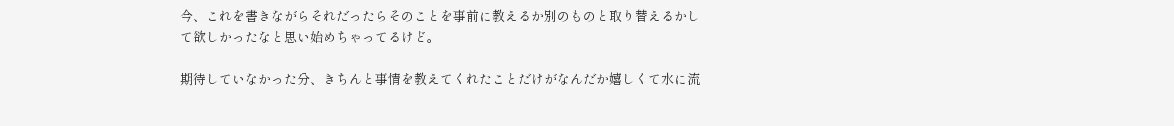今、これを書きながらそれだったらそのことを事前に教えるか別のものと取り替えるかして欲しかったなと思い始めちゃってるけど。

期待していなかった分、きちんと事情を教えてくれたことだけがなんだか嬉しくて水に流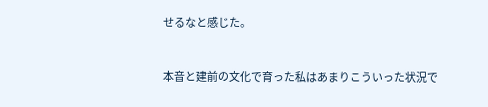せるなと感じた。


本音と建前の文化で育った私はあまりこういった状況で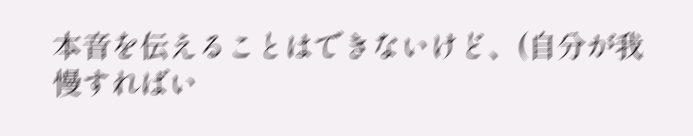本音を伝えることはできないけど、(自分が我慢すればい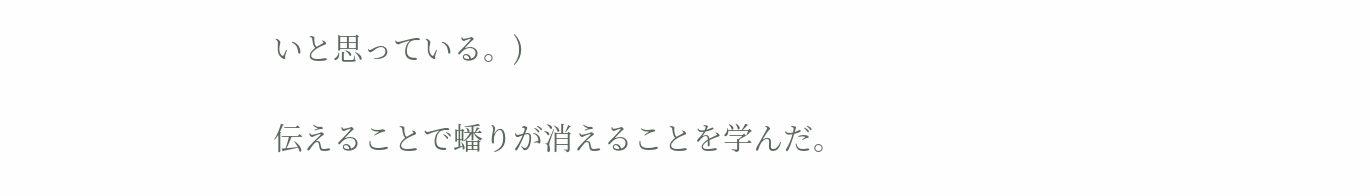いと思っている。)

伝えることで蟠りが消えることを学んだ。